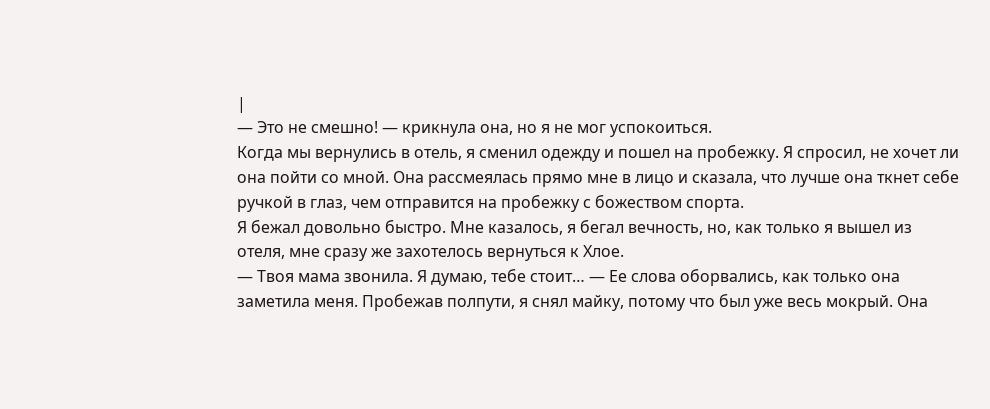|
— Это не смешно! — крикнула она, но я не мог успокоиться.
Когда мы вернулись в отель, я сменил одежду и пошел на пробежку. Я спросил, не хочет ли она пойти со мной. Она рассмеялась прямо мне в лицо и сказала, что лучше она ткнет себе ручкой в глаз, чем отправится на пробежку с божеством спорта.
Я бежал довольно быстро. Мне казалось, я бегал вечность, но, как только я вышел из отеля, мне сразу же захотелось вернуться к Хлое.
— Твоя мама звонила. Я думаю, тебе стоит… — Ее слова оборвались, как только она заметила меня. Пробежав полпути, я снял майку, потому что был уже весь мокрый. Она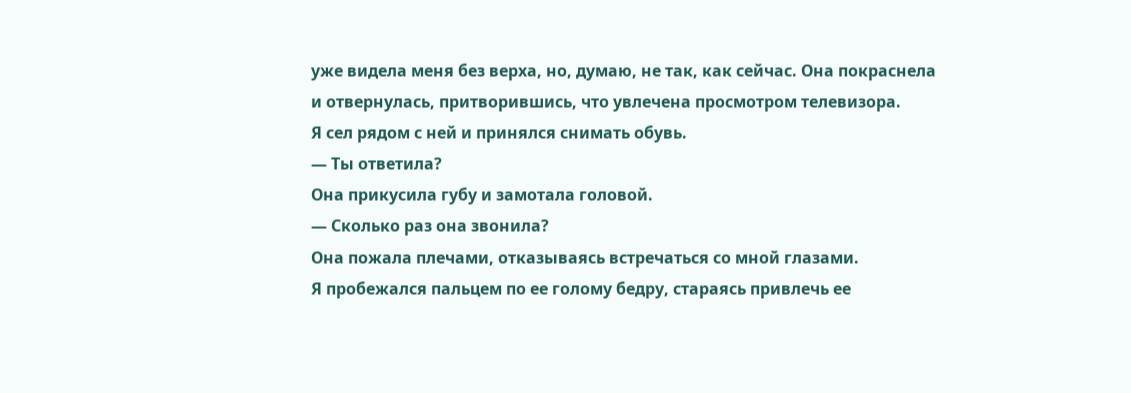уже видела меня без верха, но, думаю, не так, как сейчас. Она покраснела и отвернулась, притворившись, что увлечена просмотром телевизора.
Я сел рядом с ней и принялся снимать обувь.
— Ты ответила?
Она прикусила губу и замотала головой.
— Сколько раз она звонила?
Она пожала плечами, отказываясь встречаться со мной глазами.
Я пробежался пальцем по ее голому бедру, стараясь привлечь ее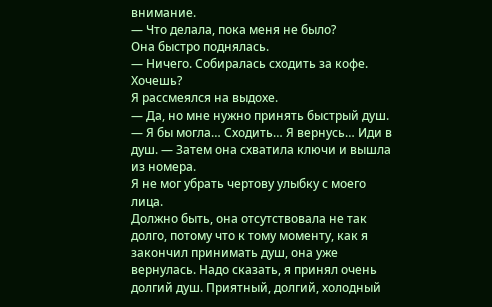внимание.
— Что делала, пока меня не было?
Она быстро поднялась.
— Ничего. Собиралась сходить за кофе. Хочешь?
Я рассмеялся на выдохе.
— Да, но мне нужно принять быстрый душ.
— Я бы могла… Сходить… Я вернусь… Иди в душ. — Затем она схватила ключи и вышла из номера.
Я не мог убрать чертову улыбку с моего лица.
Должно быть, она отсутствовала не так долго, потому что к тому моменту, как я закончил принимать душ, она уже вернулась. Надо сказать, я принял очень долгий душ. Приятный, долгий, холодный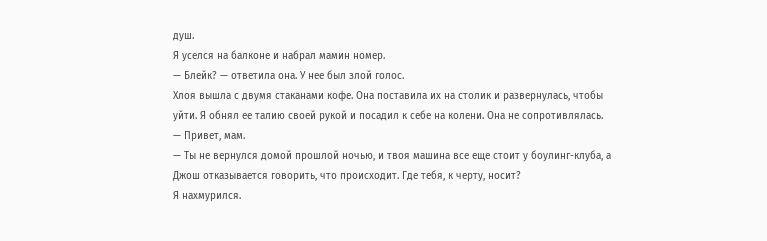душ.
Я уселся на балконе и набрал мамин номер.
— Блейк? — ответила она. У нее был злой голос.
Хлоя вышла с двумя стаканами кофе. Она поставила их на столик и развернулась, чтобы уйти. Я обнял ее талию своей рукой и посадил к себе на колени. Она не сопротивлялась.
— Привет, мам.
— Ты не вернулся домой прошлой ночью, и твоя машина все еще стоит у боулинг-клуба, а Джош отказывается говорить, что происходит. Где тебя, к черту, носит?
Я нахмурился.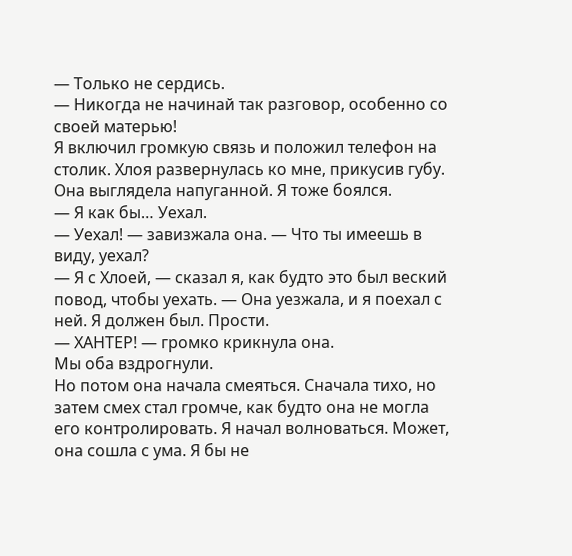— Только не сердись.
— Никогда не начинай так разговор, особенно со своей матерью!
Я включил громкую связь и положил телефон на столик. Хлоя развернулась ко мне, прикусив губу. Она выглядела напуганной. Я тоже боялся.
— Я как бы… Уехал.
— Уехал! — завизжала она. — Что ты имеешь в виду, уехал?
— Я с Хлоей, — сказал я, как будто это был веский повод, чтобы уехать. — Она уезжала, и я поехал с ней. Я должен был. Прости.
— ХАНТЕР! — громко крикнула она.
Мы оба вздрогнули.
Но потом она начала смеяться. Сначала тихо, но затем смех стал громче, как будто она не могла его контролировать. Я начал волноваться. Может, она сошла с ума. Я бы не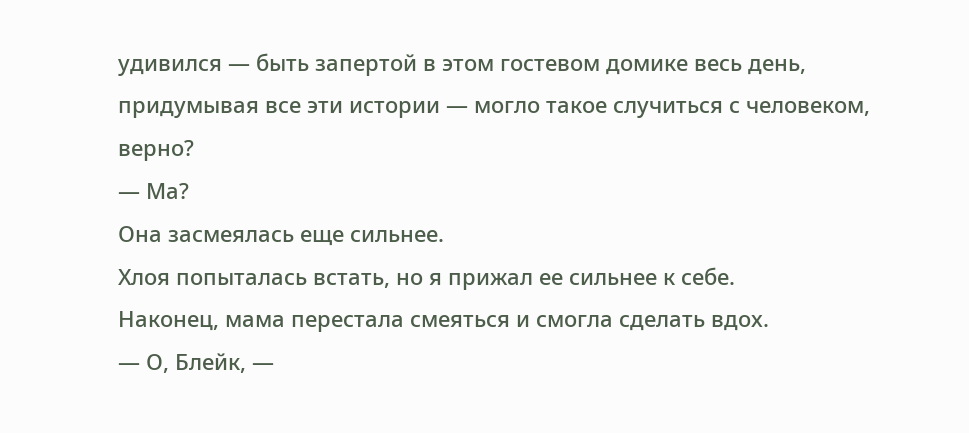удивился — быть запертой в этом гостевом домике весь день, придумывая все эти истории — могло такое случиться с человеком, верно?
— Ма?
Она засмеялась еще сильнее.
Хлоя попыталась встать, но я прижал ее сильнее к себе.
Наконец, мама перестала смеяться и смогла сделать вдох.
— О, Блейк, —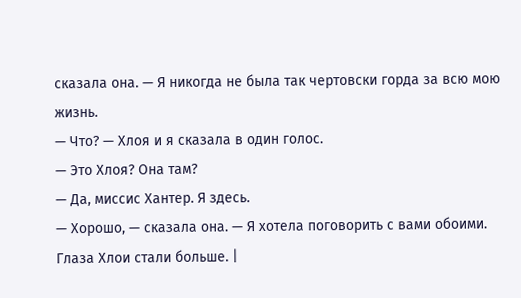сказала она. — Я никогда не была так чертовски горда за всю мою жизнь.
— Что? — Хлоя и я сказала в один голос.
— Это Хлоя? Она там?
— Да, миссис Хантер. Я здесь.
— Хорошо, — сказала она. — Я хотела поговорить с вами обоими.
Глаза Хлои стали больше. |